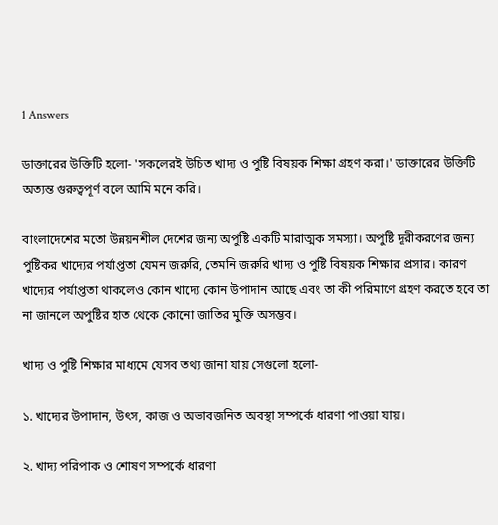1 Answers

ডাক্তারের উক্তিটি হলো- 'সকলেরই উচিত খাদ্য ও পুষ্টি বিষয়ক শিক্ষা গ্রহণ করা।' ডাক্তারের উক্তিটি অত্যন্ত গুরুত্বপূর্ণ বলে আমি মনে করি।

বাংলাদেশের মতো উন্নয়নশীল দেশের জন্য অপুষ্টি একটি মারাত্মক সমস্যা। অপুষ্টি দূরীকরণের জন্য পুষ্টিকর খাদ্যের পর্যাপ্ততা যেমন জরুরি, তেমনি জরুরি খাদ্য ও পুষ্টি বিষয়ক শিক্ষার প্রসার। কারণ খাদ্যের পর্যাপ্ততা থাকলেও কোন খাদ্যে কোন উপাদান আছে এবং তা কী পরিমাণে গ্রহণ করতে হবে তা না জানলে অপুষ্টির হাত থেকে কোনো জাতির মুক্তি অসম্ভব।

খাদ্য ও পুষ্টি শিক্ষার মাধ্যমে যেসব তথ্য জানা যায় সেগুলো হলো-

১. খাদ্যের উপাদান, উৎস, কাজ ও অভাবজনিত অবস্থা সম্পর্কে ধারণা পাওয়া যায়।

২. খাদ্য পরিপাক ও শোষণ সম্পর্কে ধারণা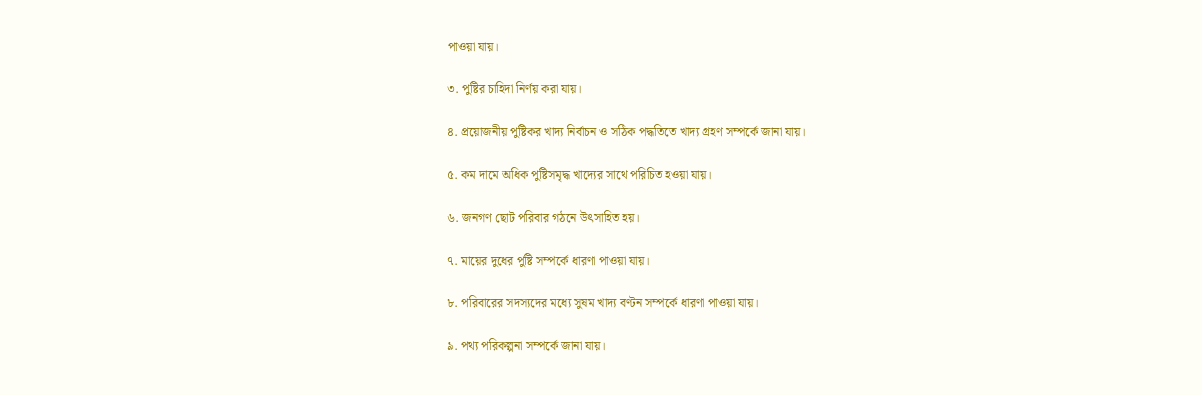পাওয়া যায়।

৩. পুষ্টির চাহিদা নির্ণয় করা যায়।

৪. প্রয়োজনীয় পুষ্টিকর খাদ্য নির্বাচন ও সঠিক পদ্ধতিতে খাদ্য গ্রহণ সম্পর্কে জানা যায়।

৫. কম দামে অধিক পুষ্টিসমৃদ্ধ খাদ্যের সাথে পরিচিত হওয়া যায়।

৬. জনগণ ছোট পরিবার গঠনে উৎসাহিত হয়।

৭. মায়ের দুধের পুষ্টি সম্পর্কে ধারণা পাওয়া যায়।

৮. পরিবারের সদস্যদের মধ্যে সুষম খাদ্য বণ্টন সম্পর্কে ধারণা পাওয়া যায়।

৯. পথ্য পরিকল্পনা সম্পর্কে জানা যায়।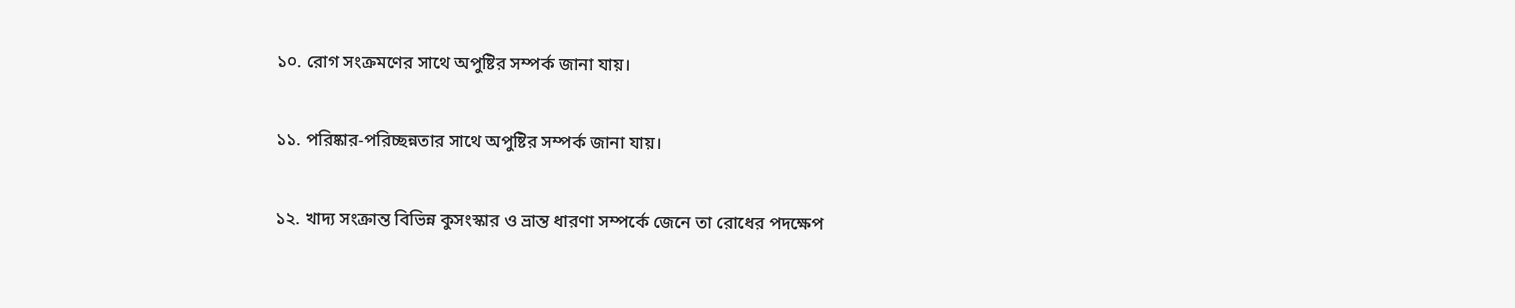১০. রোগ সংক্রমণের সাথে অপুষ্টির সম্পর্ক জানা যায়।

১১. পরিষ্কার-পরিচ্ছন্নতার সাথে অপুষ্টির সম্পর্ক জানা যায়।

১২. খাদ্য সংক্রান্ত বিভিন্ন কুসংস্কার ও ভ্রান্ত ধারণা সম্পর্কে জেনে তা রোধের পদক্ষেপ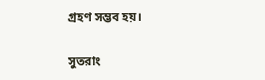গ্রহণ সম্ভব হয়।

সুতরাং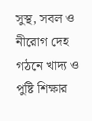সুস্থ, সবল ও নীরোগ দেহ গঠনে খাদ্য ও পুষ্টি শিক্ষার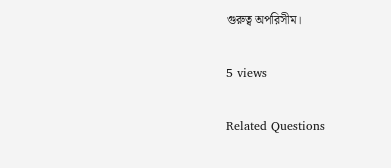গুরুত্ব অপরিসীম।

5 views

Related Questions